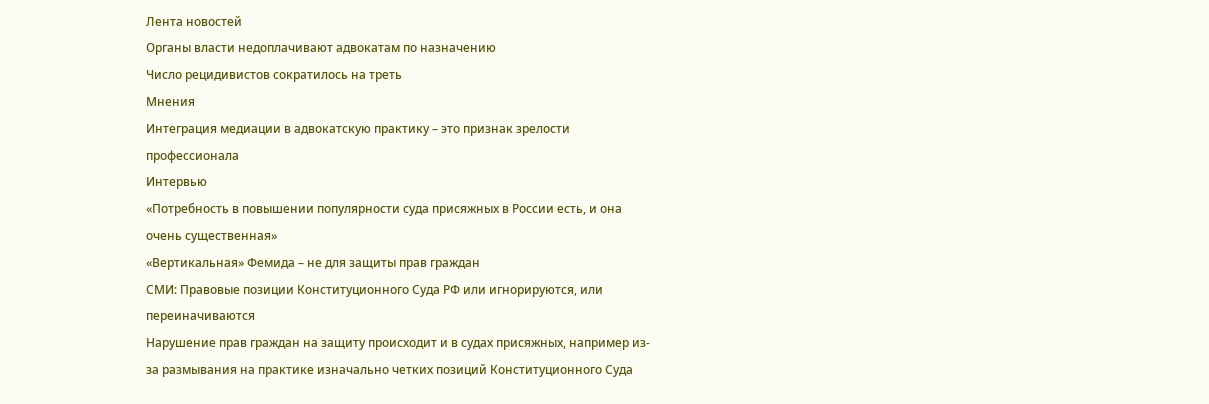Лента новостей
Органы власти недоплачивают адвокатам по назначению
Число рецидивистов сократилось на треть
Мнения
Интеграция медиации в адвокатскую практику – это признак зрелости профессионала
Интервью
«Потребность в повышении популярности суда присяжных в России есть, и она очень существенная»
«Вертикальная» Фемида – не для защиты прав граждан
СМИ: Правовые позиции Конституционного Суда РФ или игнорируются, или переиначиваются
Нарушение прав граждан на защиту происходит и в судах присяжных, например из-за размывания на практике изначально четких позиций Конституционного Суда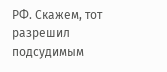РФ. Скажем, тот разрешил подсудимым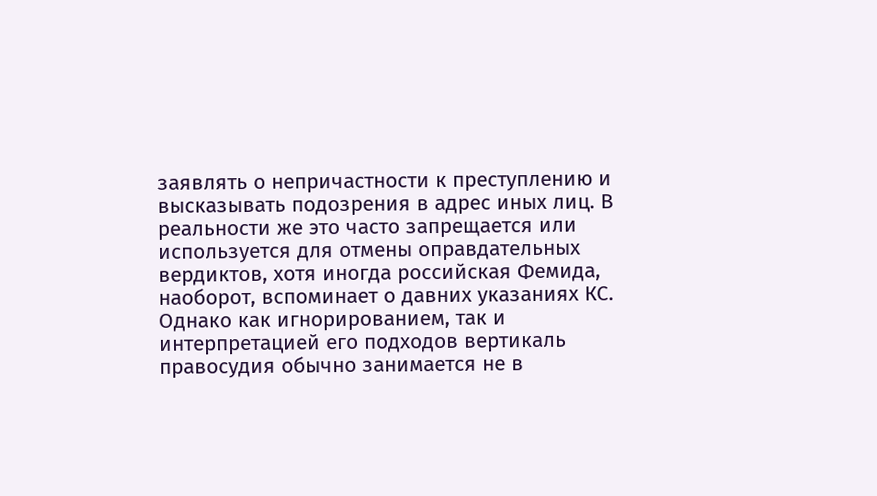заявлять о непричастности к преступлению и высказывать подозрения в адрес иных лиц. В реальности же это часто запрещается или используется для отмены оправдательных вердиктов, хотя иногда российская Фемида, наоборот, вспоминает о давних указаниях КС. Однако как игнорированием, так и интерпретацией его подходов вертикаль правосудия обычно занимается не в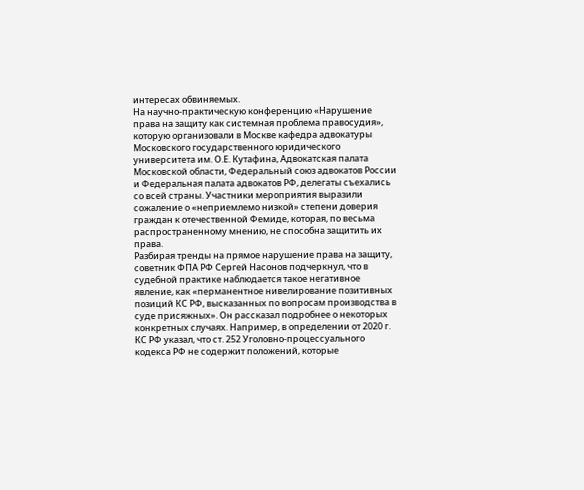интересах обвиняемых.
На научно-практическую конференцию «Нарушение права на защиту как системная проблема правосудия», которую организовали в Москве кафедра адвокатуры Московского государственного юридического университета им. О.Е. Кутафина, Адвокатская палата Московской области, Федеральный союз адвокатов России и Федеральная палата адвокатов РФ, делегаты съехались со всей страны. Участники мероприятия выразили сожаление о «неприемлемо низкой» степени доверия граждан к отечественной Фемиде, которая, по весьма распространенному мнению, не способна защитить их права.
Разбирая тренды на прямое нарушение права на защиту, советник ФПА РФ Сергей Насонов подчеркнул, что в судебной практике наблюдается такое негативное явление, как «перманентное нивелирование позитивных позиций КС РФ, высказанных по вопросам производства в суде присяжных». Он рассказал подробнее о некоторых конкретных случаях. Например, в определении от 2020 г. КС РФ указал, что ст. 252 Уголовно-процессуального кодекса РФ не содержит положений, которые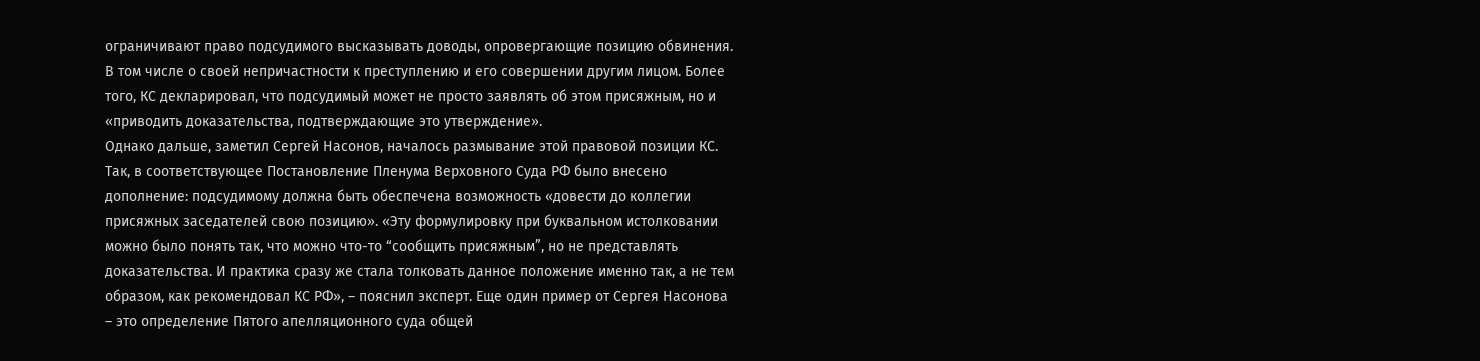ограничивают право подсудимого высказывать доводы, опровергающие позицию обвинения. В том числе о своей непричастности к преступлению и его совершении другим лицом. Более того, КС декларировал, что подсудимый может не просто заявлять об этом присяжным, но и «приводить доказательства, подтверждающие это утверждение».
Однако дальше, заметил Сергей Насонов, началось размывание этой правовой позиции КС. Так, в соответствующее Постановление Пленума Верховного Суда РФ было внесено дополнение: подсудимому должна быть обеспечена возможность «довести до коллегии присяжных заседателей свою позицию». «Эту формулировку при буквальном истолковании можно было понять так, что можно что-то “сообщить присяжным”, но не представлять доказательства. И практика сразу же стала толковать данное положение именно так, а не тем образом, как рекомендовал КС РФ», – пояснил эксперт. Еще один пример от Сергея Насонова – это определение Пятого апелляционного суда общей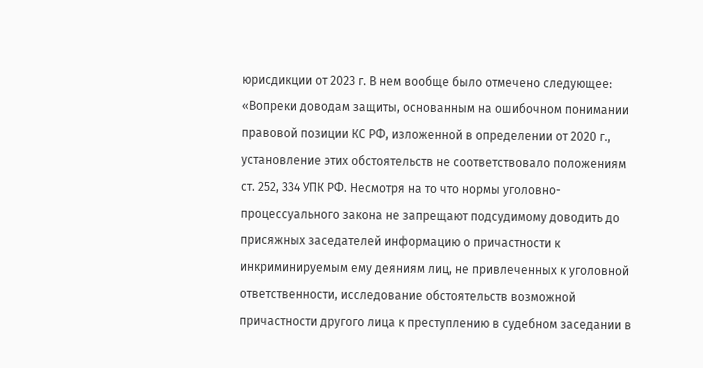юрисдикции от 2023 г. В нем вообще было отмечено следующее: «Вопреки доводам защиты, основанным на ошибочном понимании правовой позиции КС РФ, изложенной в определении от 2020 г., установление этих обстоятельств не соответствовало положениям ст. 252, 334 УПК РФ. Несмотря на то что нормы уголовно-процессуального закона не запрещают подсудимому доводить до присяжных заседателей информацию о причастности к инкриминируемым ему деяниям лиц, не привлеченных к уголовной ответственности, исследование обстоятельств возможной причастности другого лица к преступлению в судебном заседании в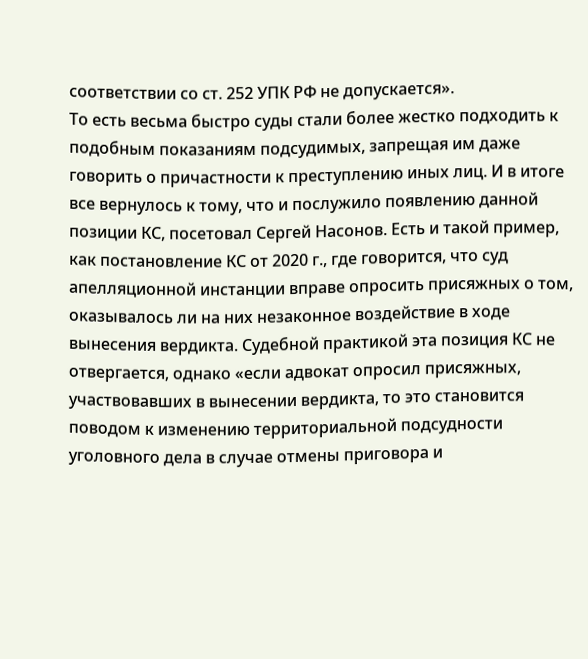соответствии со ст. 252 УПК РФ не допускается».
То есть весьма быстро суды стали более жестко подходить к подобным показаниям подсудимых, запрещая им даже говорить о причастности к преступлению иных лиц. И в итоге все вернулось к тому, что и послужило появлению данной позиции КС, посетовал Сергей Насонов. Есть и такой пример, как постановление КС от 2020 г., где говорится, что суд апелляционной инстанции вправе опросить присяжных о том, оказывалось ли на них незаконное воздействие в ходе вынесения вердикта. Судебной практикой эта позиция КС не отвергается, однако «если адвокат опросил присяжных, участвовавших в вынесении вердикта, то это становится поводом к изменению территориальной подсудности уголовного дела в случае отмены приговора и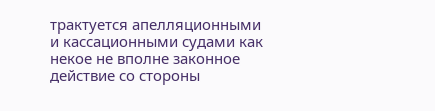трактуется апелляционными и кассационными судами как некое не вполне законное действие со стороны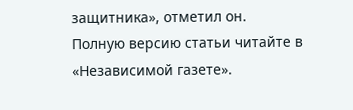защитника», отметил он.
Полную версию статьи читайте в «Независимой газете».